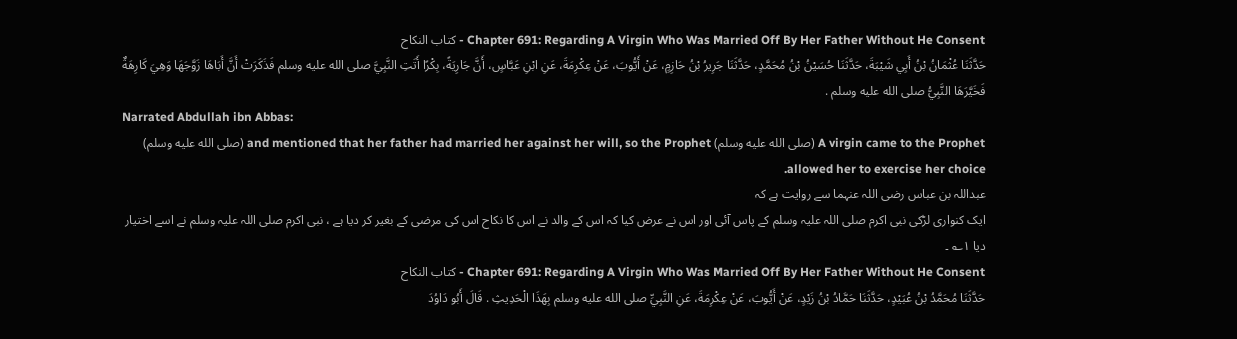Chapter 691: Regarding A Virgin Who Was Married Off By Her Father Without He Consent - كتاب النكاح
حَدَّثَنَا عُثْمَانُ بْنُ أَبِي شَيْبَةَ، حَدَّثَنَا حُسَيْنُ بْنُ مُحَمَّدٍ، حَدَّثَنَا جَرِيرُ بْنُ حَازِمٍ، عَنْ أَيُّوبَ، عَنْ عِكْرِمَةَ، عَنِ ابْنِ عَبَّاسٍ، أَنَّ جَارِيَةً، بِكْرًا أَتَتِ النَّبِيَّ صلى الله عليه وسلم فَذَكَرَتْ أَنَّ أَبَاهَا زَوَّجَهَا وَهِيَ كَارِهَةٌ فَخَيَّرَهَا النَّبِيُّ صلى الله عليه وسلم .
Narrated Abdullah ibn Abbas:
A virgin came to the Prophet (صلى الله عليه وسلم) and mentioned that her father had married her against her will, so the Prophet (صلى الله عليه وسلم) allowed her to exercise her choice.
عبداللہ بن عباس رضی اللہ عنہما سے روایت ہے کہ
ایک کنواری لڑکی نبی اکرم صلی اللہ علیہ وسلم کے پاس آئی اور اس نے عرض کیا کہ اس کے والد نے اس کا نکاح اس کی مرضی کے بغیر کر دیا ہے ، نبی اکرم صلی اللہ علیہ وسلم نے اسے اختیار دیا ۱؎ ۔
Chapter 691: Regarding A Virgin Who Was Married Off By Her Father Without He Consent - كتاب النكاح
حَدَّثَنَا مُحَمَّدُ بْنُ عُبَيْدٍ، حَدَّثَنَا حَمَّادُ بْنُ زَيْدٍ، عَنْ أَيُّوبَ، عَنْ عِكْرِمَةَ، عَنِ النَّبِيِّ صلى الله عليه وسلم بِهَذَا الْحَدِيثِ . قَالَ أَبُو دَاوُدَ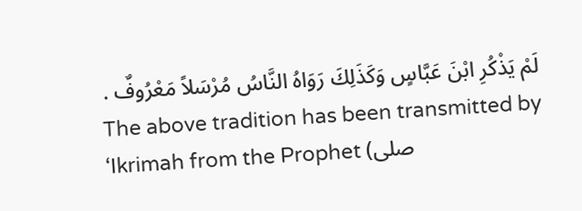لَمْ يَذْكُرِ ابْنَ عَبَّاسٍ وَكَذَلِكَ رَوَاهُ النَّاسُ مُرْسَلاً مَعْرُوفٌ .
The above tradition has been transmitted by ‘Ikrimah from the Prophet (صلى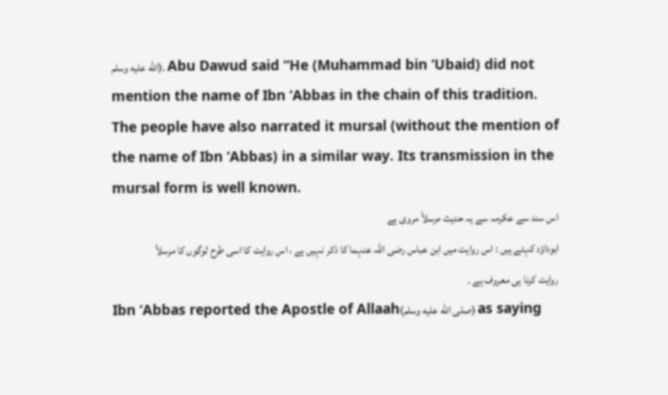الله عليه وسلم). Abu Dawud said “He (Muhammad bin ‘Ubaid) did not mention the name of Ibn ‘Abbas in the chain of this tradition. The people have also narrated it mursal (without the mention of the name of Ibn ‘Abbas) in a similar way. Its transmission in the mursal form is well known.
اس سند سے عکرمہ سے یہ حدیث مرسلاً مروی ہے
ابوداؤد کہتے ہیں : اس روایت میں ابن عباس رضی اللہ عنہما کا ذکر نہیں ہے ، اس روایت کا اسی طرح لوگوں کا مرسلاً روایت کرنا ہی معروف ہے ۔
Ibn ‘Abbas reported the Apostle of Allaah(صلى الله عليه وسلم) as saying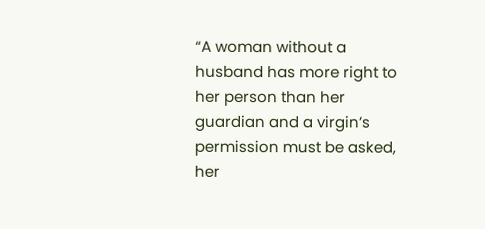“A woman without a husband has more right to her person than her guardian and a virgin’s permission must be asked, her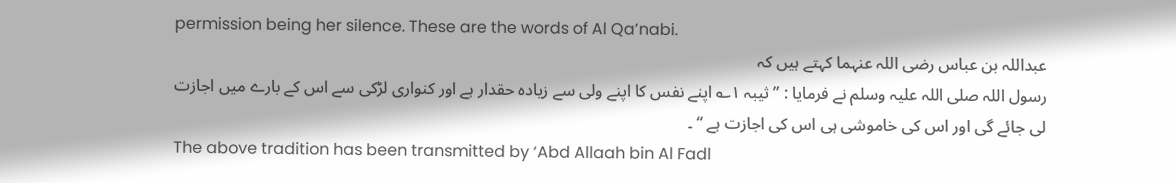permission being her silence. These are the words of Al Qa’nabi.
عبداللہ بن عباس رضی اللہ عنہما کہتے ہیں کہ
رسول اللہ صلی اللہ علیہ وسلم نے فرمایا : ” ثیبہ ۱؎ اپنے نفس کا اپنے ولی سے زیادہ حقدار ہے اور کنواری لڑکی سے اس کے بارے میں اجازت لی جائے گی اور اس کی خاموشی ہی اس کی اجازت ہے “ ۔
The above tradition has been transmitted by ‘Abd Allaah bin Al Fadl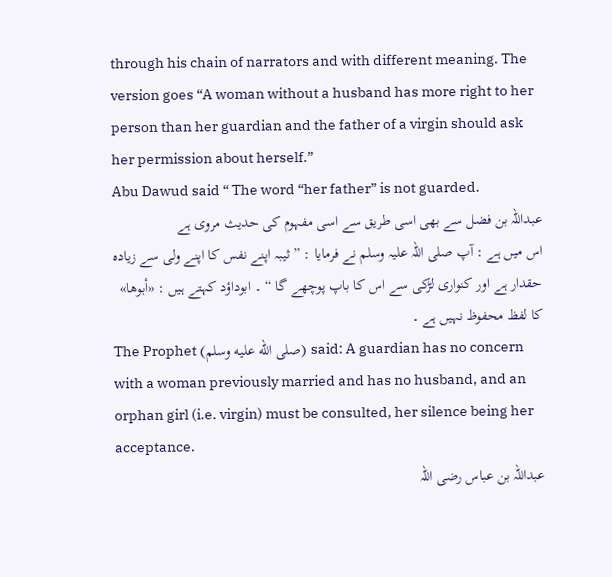through his chain of narrators and with different meaning. The version goes “A woman without a husband has more right to her person than her guardian and the father of a virgin should ask her permission about herself.”
Abu Dawud said “ The word “her father” is not guarded.
عبداللہ بن فضل سے بھی اسی طریق سے اسی مفہوم کی حدیث مروی ہے
اس میں ہے : آپ صلی اللہ علیہ وسلم نے فرمایا : ” ثیبہ اپنے نفس کا اپنے ولی سے زیادہ حقدار ہے اور کنواری لڑکی سے اس کا باپ پوچھے گا “ ۔ ابوداؤد کہتے ہیں : «أبوها» کا لفظ محفوظ نہیں ہے ۔
The Prophet (صلى الله عليه وسلم) said: A guardian has no concern with a woman previously married and has no husband, and an orphan girl (i.e. virgin) must be consulted, her silence being her acceptance.
عبداللہ بن عباس رضی اللہ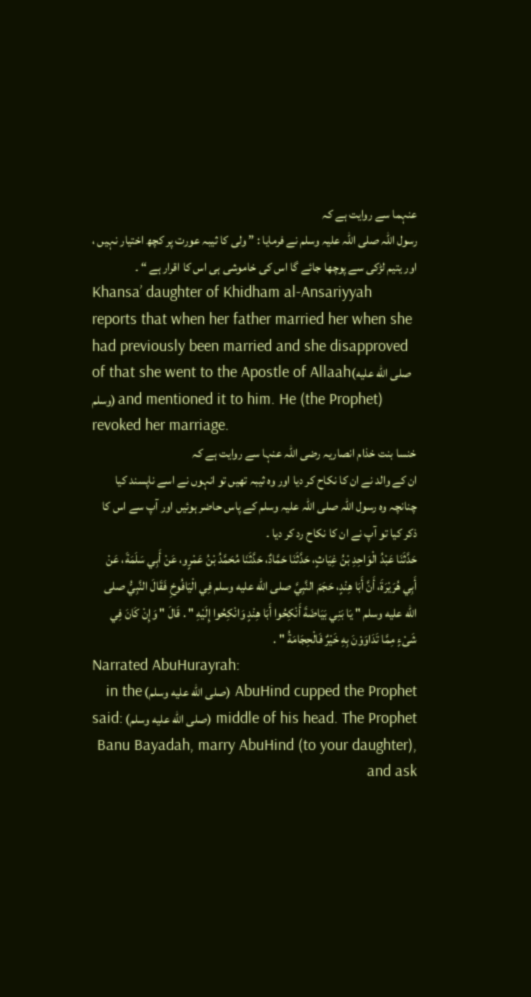عنہما سے روایت ہے کہ
رسول اللہ صلی اللہ علیہ وسلم نے فرمایا : ” ولی کا ثیبہ عورت پر کچھ اختیار نہیں ، اور یتیم لڑکی سے پوچھا جائے گا اس کی خاموشی ہی اس کا اقرار ہے “ ۔
Khansa’ daughter of Khidham al-Ansariyyah reports that when her father married her when she had previously been married and she disapproved of that she went to the Apostle of Allaah(صلى الله عليه وسلم) and mentioned it to him. He (the Prophet) revoked her marriage.
خنسا بنت خذام انصاریہ رضی اللہ عنہا سے روایت ہے کہ
ان کے والد نے ان کا نکاح کر دیا اور وہ ثیبہ تھیں تو انہوں نے اسے ناپسند کیا چنانچہ وہ رسول اللہ صلی اللہ علیہ وسلم کے پاس حاضر ہوئیں اور آپ سے اس کا ذکر کیا تو آپ نے ان کا نکاح رد کر دیا ۔
حَدَّثَنَا عَبْدُ الْوَاحِدِ بْنُ غِيَاثٍ، حَدَّثَنَا حَمَّادٌ، حَدَّثَنَا مُحَمَّدُ بْنُ عَمْرٍو، عَنْ أَبِي سَلَمَةَ، عَنْ أَبِي هُرَيْرَةَ، أَنَّ أَبَا هِنْدٍ، حَجَمَ النَّبِيَّ صلى الله عليه وسلم فِي الْيَافُوخِ فَقَالَ النَّبِيُّ صلى الله عليه وسلم " يَا بَنِي بَيَاضَةَ أَنْكِحُوا أَبَا هِنْدٍ وَانْكِحُوا إِلَيْهِ " . قَالَ " وَإِنْ كَانَ فِي شَىْءٍ مِمَّا تَدَاوَوْنَ بِهِ خَيْرٌ فَالْحِجَامَةُ " .
Narrated AbuHurayrah:
AbuHind cupped the Prophet (صلى الله عليه وسلم) in the middle of his head. The Prophet (صلى الله عليه وسلم) said: Banu Bayadah, marry AbuHind (to your daughter), and ask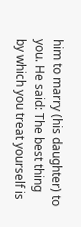him to marry (his daughter) to you. He said: The best thing by which you treat yourself is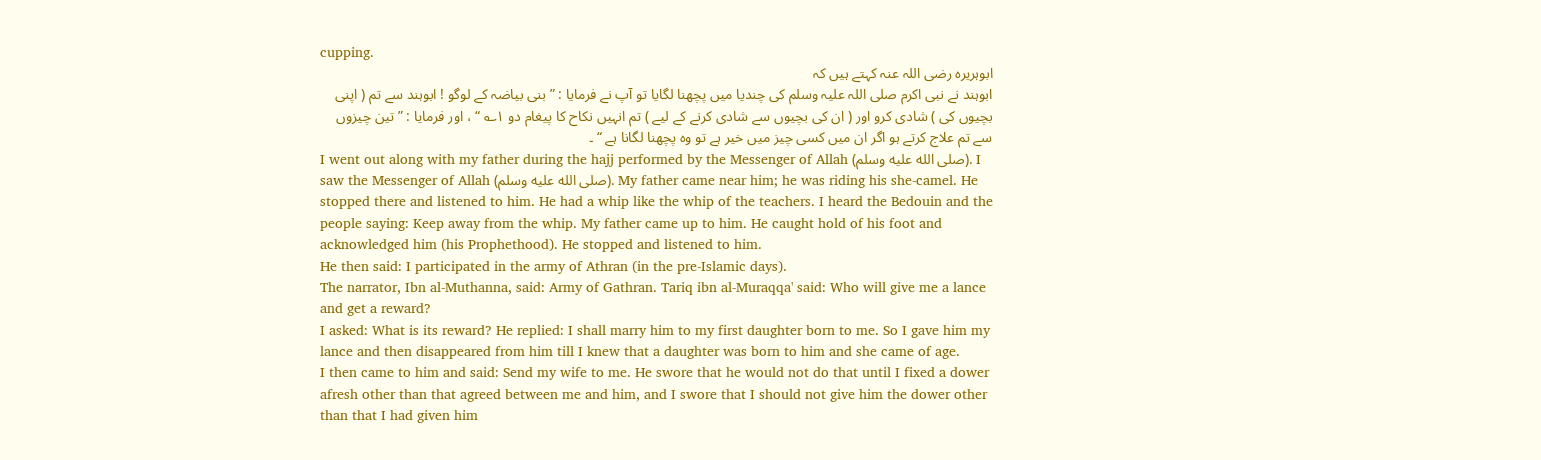cupping.
ابوہریرہ رضی اللہ عنہ کہتے ہیں کہ
ابوہند نے نبی اکرم صلی اللہ علیہ وسلم کی چندیا میں پچھنا لگایا تو آپ نے فرمایا : ” بنی بیاضہ کے لوگو ! ابوہند سے تم ( اپنی بچیوں کی ) شادی کرو اور ( ان کی بچیوں سے شادی کرنے کے لیے ) تم انہیں نکاح کا پیغام دو ۱؎ “ ، اور فرمایا : ” تین چیزوں سے تم علاج کرتے ہو اگر ان میں کسی چیز میں خیر ہے تو وہ پچھنا لگانا ہے “ ۔
I went out along with my father during the hajj performed by the Messenger of Allah (صلى الله عليه وسلم). I saw the Messenger of Allah (صلى الله عليه وسلم). My father came near him; he was riding his she-camel. He stopped there and listened to him. He had a whip like the whip of the teachers. I heard the Bedouin and the people saying: Keep away from the whip. My father came up to him. He caught hold of his foot and acknowledged him (his Prophethood). He stopped and listened to him.
He then said: I participated in the army of Athran (in the pre-Islamic days).
The narrator, Ibn al-Muthanna, said: Army of Gathran. Tariq ibn al-Muraqqa' said: Who will give me a lance and get a reward?
I asked: What is its reward? He replied: I shall marry him to my first daughter born to me. So I gave him my lance and then disappeared from him till I knew that a daughter was born to him and she came of age.
I then came to him and said: Send my wife to me. He swore that he would not do that until I fixed a dower afresh other than that agreed between me and him, and I swore that I should not give him the dower other than that I had given him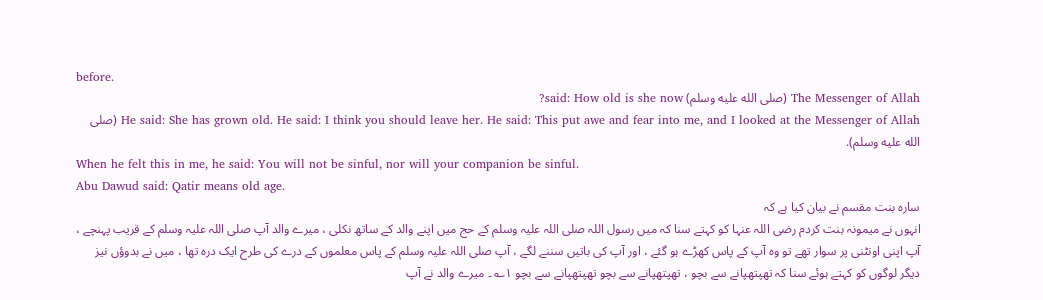before.
The Messenger of Allah (صلى الله عليه وسلم) said: How old is she now?
He said: She has grown old. He said: I think you should leave her. He said: This put awe and fear into me, and I looked at the Messenger of Allah (صلى الله عليه وسلم).
When he felt this in me, he said: You will not be sinful, nor will your companion be sinful.
Abu Dawud said: Qatir means old age.
سارہ بنت مقسم نے بیان کیا ہے کہ
انہوں نے میمونہ بنت کردم رضی اللہ عنہا کو کہتے سنا کہ میں رسول اللہ صلی اللہ علیہ وسلم کے حج میں اپنے والد کے ساتھ نکلی ، میرے والد آپ صلی اللہ علیہ وسلم کے قریب پہنچے ، آپ اپنی اونٹنی پر سوار تھے تو وہ آپ کے پاس کھڑے ہو گئے ، اور آپ کی باتیں سننے لگے ، آپ صلی اللہ علیہ وسلم کے پاس معلموں کے درے کی طرح ایک درہ تھا ، میں نے بدوؤں نیز دیگر لوگوں کو کہتے ہوئے سنا کہ تھپتھپانے سے بچو ، تھپتھپانے سے بچو تھپتھپانے سے بچو ۱؎ ۔ میرے والد نے آپ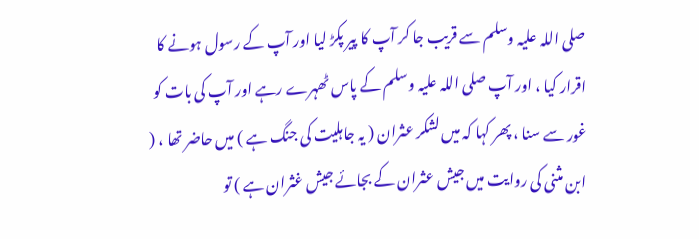صلی اللہ علیہ وسلم سے قریب جا کر آپ کا پیر پکڑ لیا اور آپ کے رسول ہونے کا اقرار کیا ، اور آپ صلی اللہ علیہ وسلم کے پاس ٹھہرے رہے اور آپ کی بات کو غور سے سنا ، پھر کہا کہ میں لشکر عثران ( یہ جاہلیت کی جنگ ہے ) میں حاضر تھا ، ( ابن مثنی کی روایت میں جیش عثران کے بجائے جیش غثران ہے ) تو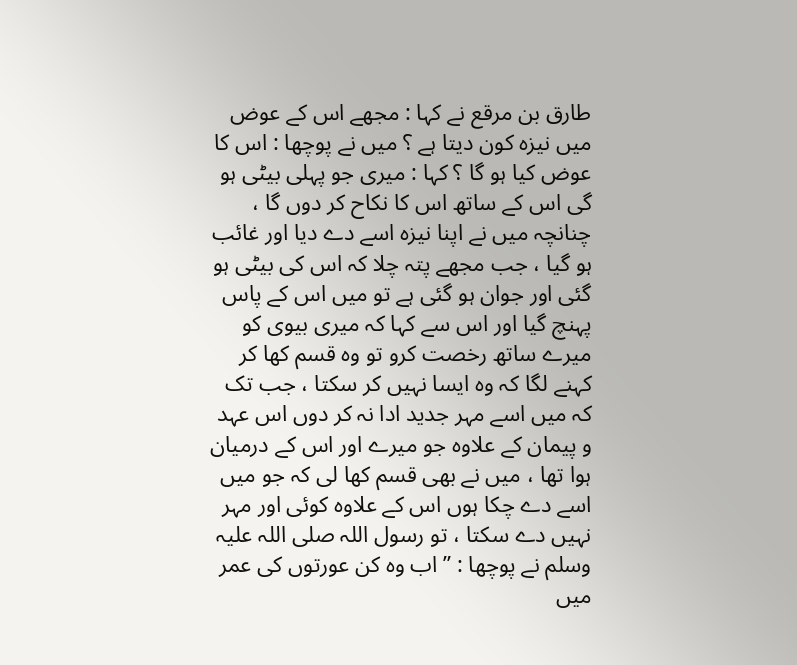طارق بن مرقع نے کہا : مجھے اس کے عوض میں نیزہ کون دیتا ہے ؟ میں نے پوچھا : اس کا عوض کیا ہو گا ؟ کہا : میری جو پہلی بیٹی ہو گی اس کے ساتھ اس کا نکاح کر دوں گا ، چنانچہ میں نے اپنا نیزہ اسے دے دیا اور غائب ہو گیا ، جب مجھے پتہ چلا کہ اس کی بیٹی ہو گئی اور جوان ہو گئی ہے تو میں اس کے پاس پہنچ گیا اور اس سے کہا کہ میری بیوی کو میرے ساتھ رخصت کرو تو وہ قسم کھا کر کہنے لگا کہ وہ ایسا نہیں کر سکتا ، جب تک کہ میں اسے مہر جدید ادا نہ کر دوں اس عہد و پیمان کے علاوہ جو میرے اور اس کے درمیان ہوا تھا ، میں نے بھی قسم کھا لی کہ جو میں اسے دے چکا ہوں اس کے علاوہ کوئی اور مہر نہیں دے سکتا ، تو رسول اللہ صلی اللہ علیہ وسلم نے پوچھا : ” اب وہ کن عورتوں کی عمر میں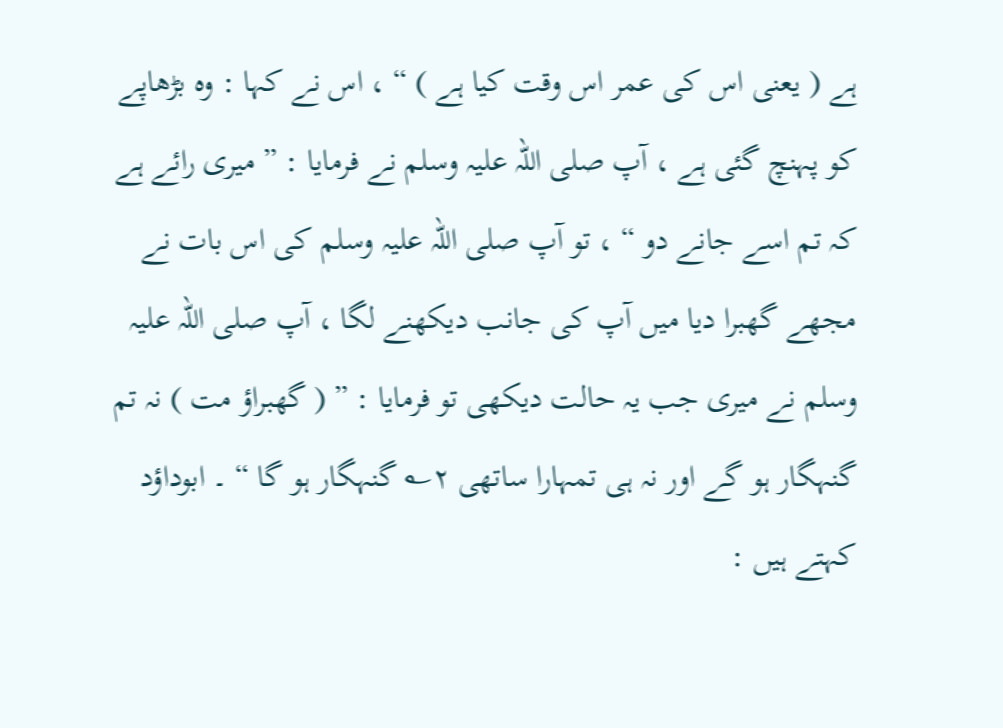ہے ( یعنی اس کی عمر اس وقت کیا ہے ) “ ، اس نے کہا : وہ بڑھاپے کو پہنچ گئی ہے ، آپ صلی اللہ علیہ وسلم نے فرمایا : ” میری رائے ہے کہ تم اسے جانے دو “ ، تو آپ صلی اللہ علیہ وسلم کی اس بات نے مجھے گھبرا دیا میں آپ کی جانب دیکھنے لگا ، آپ صلی اللہ علیہ وسلم نے میری جب یہ حالت دیکھی تو فرمایا : ” ( گھبراؤ مت ) نہ تم گنہگار ہو گے اور نہ ہی تمہارا ساتھی ۲؎ گنہگار ہو گا “ ۔ ابوداؤد کہتے ہیں :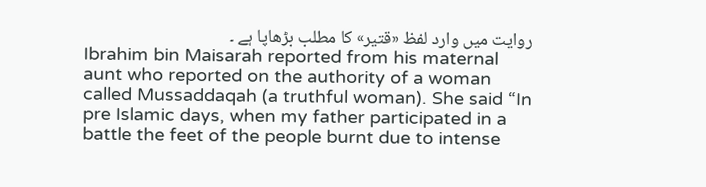روایت میں وارد لفظ «قتیر» کا مطلب بڑھاپا ہے ۔
Ibrahim bin Maisarah reported from his maternal aunt who reported on the authority of a woman called Mussaddaqah (a truthful woman). She said “In pre Islamic days, when my father participated in a battle the feet of the people burnt due to intense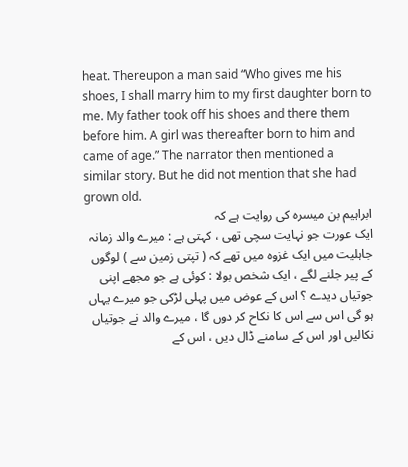heat. Thereupon a man said “Who gives me his shoes, I shall marry him to my first daughter born to me. My father took off his shoes and there them before him. A girl was thereafter born to him and came of age.” The narrator then mentioned a similar story. But he did not mention that she had grown old.
ابراہیم بن میسرہ کی روایت ہے کہ
ایک عورت جو نہایت سچی تھی ، کہتی ہے : میرے والد زمانہ جاہلیت میں ایک غزوہ میں تھے کہ ( تپتی زمین سے ) لوگوں کے پیر جلنے لگے ، ایک شخص بولا : کوئی ہے جو مجھے اپنی جوتیاں دیدے ؟ اس کے عوض میں پہلی لڑکی جو میرے یہاں ہو گی اس سے اس کا نکاح کر دوں گا ، میرے والد نے جوتیاں نکالیں اور اس کے سامنے ڈال دیں ، اس کے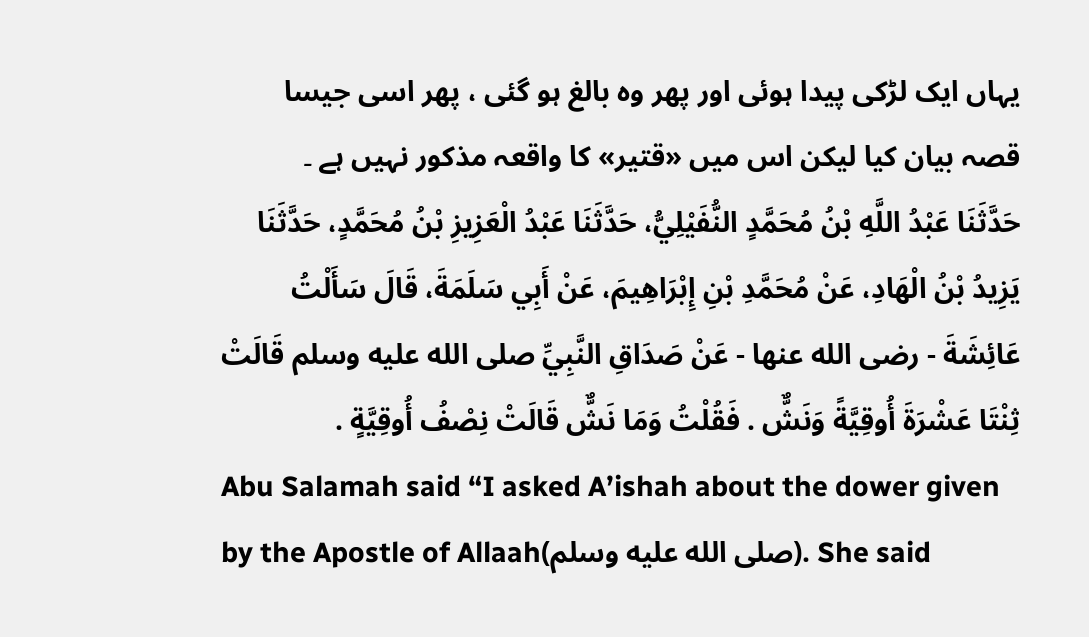یہاں ایک لڑکی پیدا ہوئی اور پھر وہ بالغ ہو گئی ، پھر اسی جیسا قصہ بیان کیا لیکن اس میں «قتیر» کا واقعہ مذکور نہیں ہے ۔
حَدَّثَنَا عَبْدُ اللَّهِ بْنُ مُحَمَّدٍ النُّفَيْلِيُّ، حَدَّثَنَا عَبْدُ الْعَزِيزِ بْنُ مُحَمَّدٍ، حَدَّثَنَا يَزِيدُ بْنُ الْهَادِ، عَنْ مُحَمَّدِ بْنِ إِبْرَاهِيمَ، عَنْ أَبِي سَلَمَةَ، قَالَ سَأَلْتُ عَائِشَةَ - رضى الله عنها - عَنْ صَدَاقِ النَّبِيِّ صلى الله عليه وسلم قَالَتْ ثِنْتَا عَشْرَةَ أُوقِيَّةً وَنَشٌّ . فَقُلْتُ وَمَا نَشٌّ قَالَتْ نِصْفُ أُوقِيَّةٍ .
Abu Salamah said “I asked A’ishah about the dower given by the Apostle of Allaah(صلى الله عليه وسلم). She said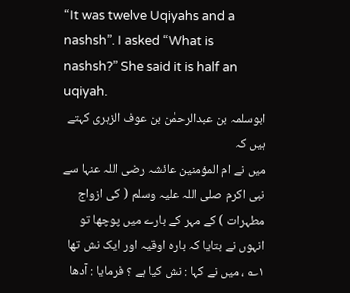“It was twelve Uqiyahs and a nashsh”. I asked “What is nashsh?” She said it is half an uqiyah.
ابوسلمہ بن عبدالرحمٰن بن عوف الزہری کہتے ہیں کہ
میں نے ام المؤمنین عائشہ رضی اللہ عنہا سے نبی اکرم صلی اللہ علیہ وسلم ( کی ازواج مطہرات ) کے مہر کے بارے میں پوچھا تو انہوں نے بتایا کہ بارہ اوقیہ اور ایک نش تھا ۱؎ ، میں نے کہا : نش کیا ہے ؟ فرمایا : آدھا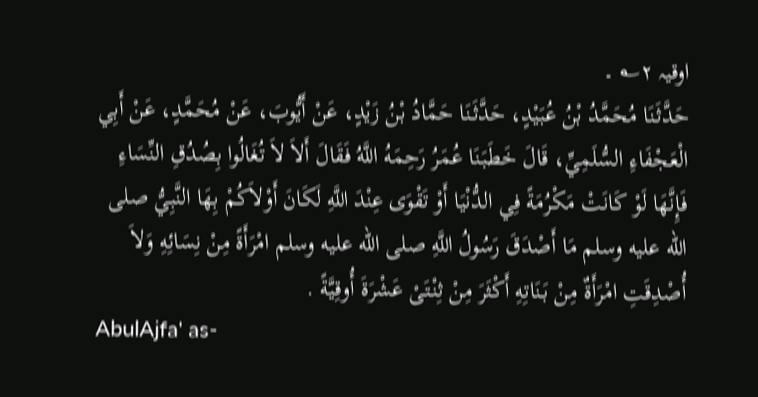اوقیہ ۲؎ ۔
حَدَّثَنَا مُحَمَّدُ بْنُ عُبَيْدٍ، حَدَّثَنَا حَمَّادُ بْنُ زَيْدٍ، عَنْ أَيُّوبَ، عَنْ مُحَمَّدٍ، عَنْ أَبِي الْعَجْفَاءِ السُّلَمِيِّ، قَالَ خَطَبَنَا عُمَرُ رَحِمَهُ اللَّهُ فَقَالَ أَلاَ لاَ تُغَالُوا بِصُدُقِ النِّسَاءِ فَإِنَّهَا لَوْ كَانَتْ مَكْرُمَةً فِي الدُّنْيَا أَوْ تَقْوَى عِنْدَ اللَّهِ لَكَانَ أَوْلاَكُمْ بِهَا النَّبِيُّ صلى الله عليه وسلم مَا أَصْدَقَ رَسُولُ اللَّهِ صلى الله عليه وسلم امْرَأَةً مِنْ نِسَائِهِ وَلاَ أُصْدِقَتِ امْرَأَةٌ مِنْ بَنَاتِهِ أَكْثَرَ مِنْ ثِنْتَىْ عَشْرَةَ أُوقِيَّةً .
AbulAjfa' as-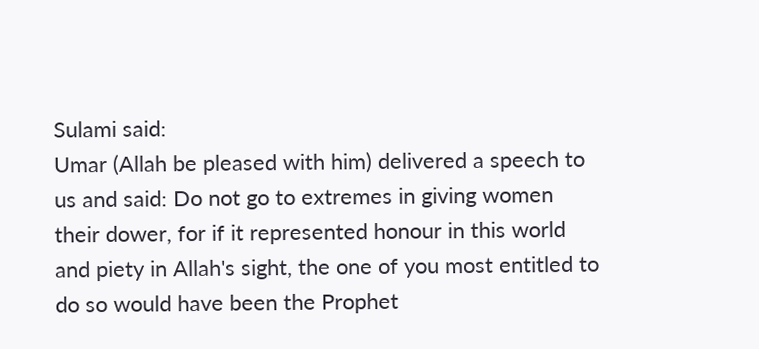Sulami said:
Umar (Allah be pleased with him) delivered a speech to us and said: Do not go to extremes in giving women their dower, for if it represented honour in this world and piety in Allah's sight, the one of you most entitled to do so would have been the Prophet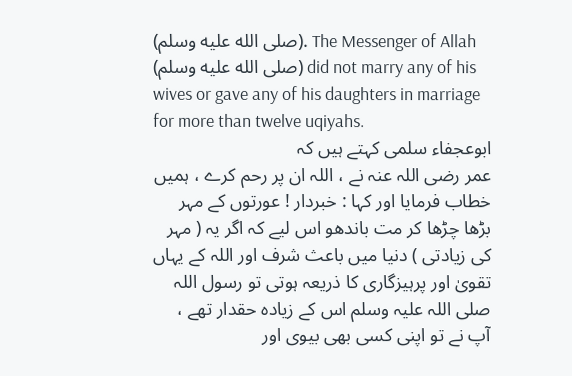(صلى الله عليه وسلم). The Messenger of Allah (صلى الله عليه وسلم) did not marry any of his wives or gave any of his daughters in marriage for more than twelve uqiyahs.
ابوعجفاء سلمی کہتے ہیں کہ
عمر رضی اللہ عنہ نے ، اللہ ان پر رحم کرے ، ہمیں خطاب فرمایا اور کہا : خبردار ! عورتوں کے مہر بڑھا چڑھا کر مت باندھو اس لیے کہ اگر یہ ( مہر کی زیادتی ) دنیا میں باعث شرف اور اللہ کے یہاں تقویٰ اور پرہیزگاری کا ذریعہ ہوتی تو رسول اللہ صلی اللہ علیہ وسلم اس کے زیادہ حقدار تھے ، آپ نے تو اپنی کسی بھی بیوی اور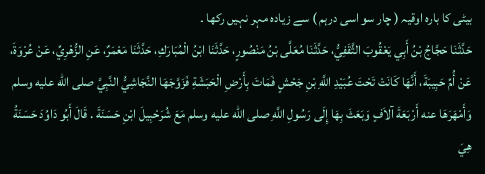بیٹی کا بارہ اوقیہ ( چار سو اسی درہم ) سے زیادہ مہر نہیں رکھا ۔
حَدَّثَنَا حَجَّاجُ بْنُ أَبِي يَعْقُوبَ الثَّقَفِيُّ، حَدَّثَنَا مُعَلَّى بْنُ مَنْصُورٍ، حَدَّثَنَا ابْنُ الْمُبَارَكِ، حَدَّثَنَا مَعْمَرٌ، عَنِ الزُّهْرِيِّ، عَنْ عُرْوَةَ، عَنْ أُمِّ حَبِيبَةَ، أَنَّهَا كَانَتْ تَحْتَ عُبَيْدِ اللَّهِ بْنِ جَحْشٍ فَمَاتَ بِأَرْضِ الْحَبَشَةِ فَزَوَّجَهَا النَّجَاشِيُّ النَّبِيَّ صلى الله عليه وسلم وَأَمْهَرَهَا عنه أَرْبَعَةَ آلاَفٍ وَبَعَثَ بِهَا إِلَى رَسُولِ اللَّهِ صلى الله عليه وسلم مَعَ شُرَحْبِيلَ ابْنِ حَسَنَةَ . قَالَ أَبُو دَاوُدَ حَسَنَةُ هِيَ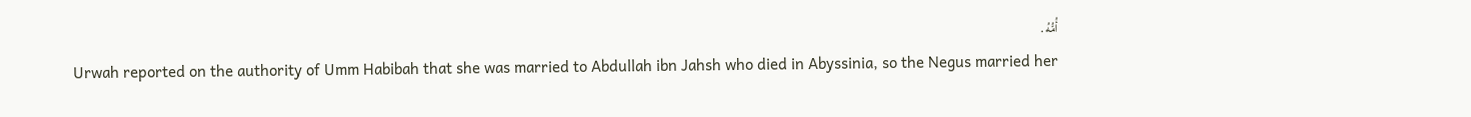أُمُّهُ .
Urwah reported on the authority of Umm Habibah that she was married to Abdullah ibn Jahsh who died in Abyssinia, so the Negus married her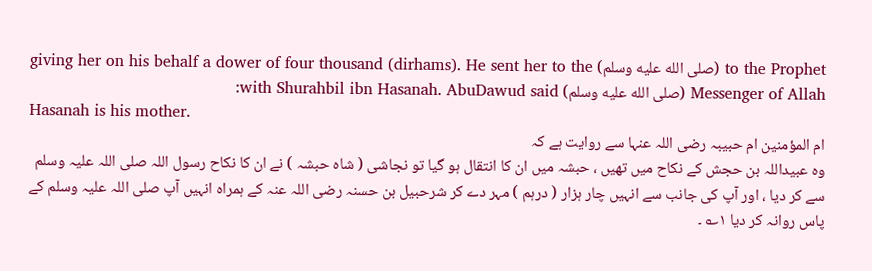to the Prophet (صلى الله عليه وسلم) giving her on his behalf a dower of four thousand (dirhams). He sent her to the Messenger of Allah (صلى الله عليه وسلم) with Shurahbil ibn Hasanah. AbuDawud said:
Hasanah is his mother.
ام المؤمنین ام حبیبہ رضی اللہ عنہا سے روایت ہے کہ
وہ عبیداللہ بن حجش کے نکاح میں تھیں ، حبشہ میں ان کا انتقال ہو گیا تو نجاشی ( شاہ حبشہ ) نے ان کا نکاح رسول اللہ صلی اللہ علیہ وسلم سے کر دیا ، اور آپ کی جانب سے انہیں چار ہزار ( درہم ) مہر دے کر شرحبیل بن حسنہ رضی اللہ عنہ کے ہمراہ انہیں آپ صلی اللہ علیہ وسلم کے پاس روانہ کر دیا ۱؎ ۔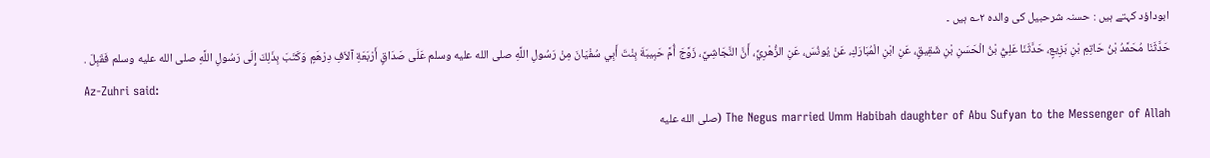ابوداؤد کہتے ہیں : حسنہ شرحبیل کی والدہ ۲؎ ہیں ۔
حَدَّثَنَا مُحَمَّدُ بْنُ حَاتِمِ بْنِ بَزِيعٍ، حَدَّثَنَا عَلِيُّ بْنُ الْحَسَنِ بْنِ شَقِيقٍ، عَنِ ابْنِ الْمُبَارَكِ، عَنْ يُونُسَ، عَنِ الزُّهْرِيِّ، أَنَّ النَّجَاشِيَّ، زَوَّجَ أُمَّ حَبِيبَةَ بِنْتَ أَبِي سُفْيَانَ مِنْ رَسُولِ اللَّهِ صلى الله عليه وسلم عَلَى صَدَاقٍ أَرْبَعَةِ آلاَفِ دِرْهَمٍ وَكَتَبَ بِذَلِكَ إِلَى رَسُولِ اللَّهِ صلى الله عليه وسلم فَقَبِلَ .
Az-Zuhri said:
The Negus married Umm Habibah daughter of Abu Sufyan to the Messenger of Allah (صلى الله عليه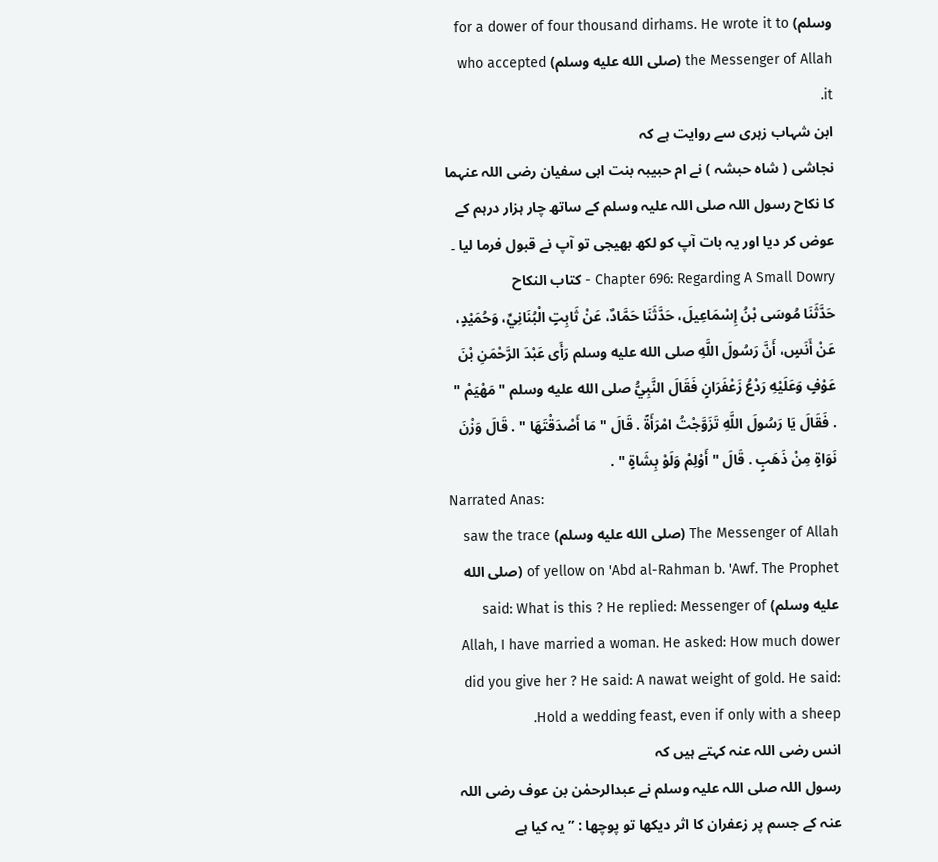وسلم) for a dower of four thousand dirhams. He wrote it to the Messenger of Allah (صلى الله عليه وسلم) who accepted it.
ابن شہاب زہری سے روایت ہے کہ
نجاشی ( شاہ حبشہ ) نے ام حبیبہ بنت ابی سفیان رضی اللہ عنہما کا نکاح رسول اللہ صلی اللہ علیہ وسلم کے ساتھ چار ہزار درہم کے عوض کر دیا اور یہ بات آپ کو لکھ بھیجی تو آپ نے قبول فرما لیا ۔
Chapter 696: Regarding A Small Dowry - كتاب النكاح
حَدَّثَنَا مُوسَى بْنُ إِسْمَاعِيلَ، حَدَّثَنَا حَمَّادٌ، عَنْ ثَابِتٍ الْبُنَانِيِّ، وَحُمَيْدٍ، عَنْ أَنَسٍ، أَنَّ رَسُولَ اللَّهِ صلى الله عليه وسلم رَأَى عَبْدَ الرَّحْمَنِ بْنَ عَوْفٍ وَعَلَيْهِ رَدْعُ زَعْفَرَانٍ فَقَالَ النَّبِيُّ صلى الله عليه وسلم " مَهْيَمْ " . فَقَالَ يَا رَسُولَ اللَّهِ تَزَوَّجْتُ امْرَأَةً . قَالَ " مَا أَصْدَقْتَهَا " . قَالَ وَزْنَ نَوَاةٍ مِنْ ذَهَبٍ . قَالَ " أَوْلِمْ وَلَوْ بِشَاةٍ " .
Narrated Anas:
The Messenger of Allah (صلى الله عليه وسلم) saw the trace of yellow on 'Abd al-Rahman b. 'Awf. The Prophet (صلى الله عليه وسلم) said: What is this ? He replied: Messenger of Allah, I have married a woman. He asked: How much dower did you give her ? He said: A nawat weight of gold. He said: Hold a wedding feast, even if only with a sheep.
انس رضی اللہ عنہ کہتے ہیں کہ
رسول اللہ صلی اللہ علیہ وسلم نے عبدالرحمٰن بن عوف رضی اللہ عنہ کے جسم پر زعفران کا اثر دیکھا تو پوچھا : ” یہ کیا ہے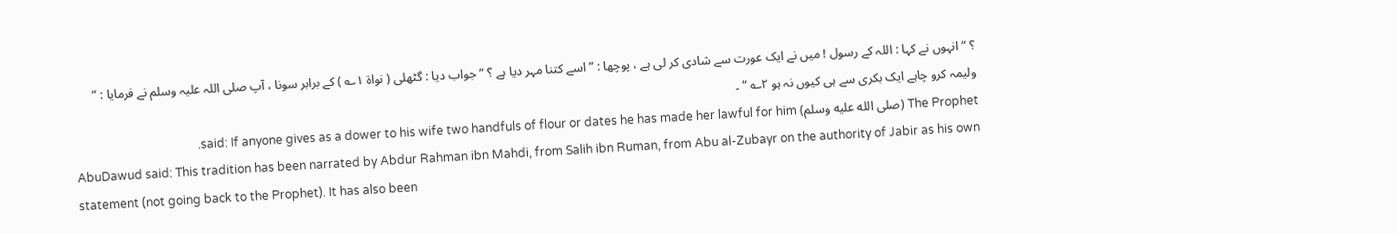؟ “ انہوں نے کہا : اللہ کے رسول ! میں نے ایک عورت سے شادی کر لی ہے ، پوچھا : ” اسے کتنا مہر دیا ہے ؟ “ جواب دیا : گٹھلی ( نواۃ ۱؎ ) کے برابر سونا ، آپ صلی اللہ علیہ وسلم نے فرمایا : ” ولیمہ کرو چاہے ایک بکری سے ہی کیوں نہ ہو ۲؎ “ ۔
The Prophet (صلى الله عليه وسلم) said: If anyone gives as a dower to his wife two handfuls of flour or dates he has made her lawful for him.
AbuDawud said: This tradition has been narrated by Abdur Rahman ibn Mahdi, from Salih ibn Ruman, from Abu al-Zubayr on the authority of Jabir as his own statement (not going back to the Prophet). It has also been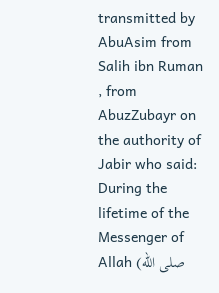transmitted by AbuAsim from Salih ibn Ruman , from AbuzZubayr on the authority of Jabir who said: During the lifetime of the Messenger of Allah (صلى الله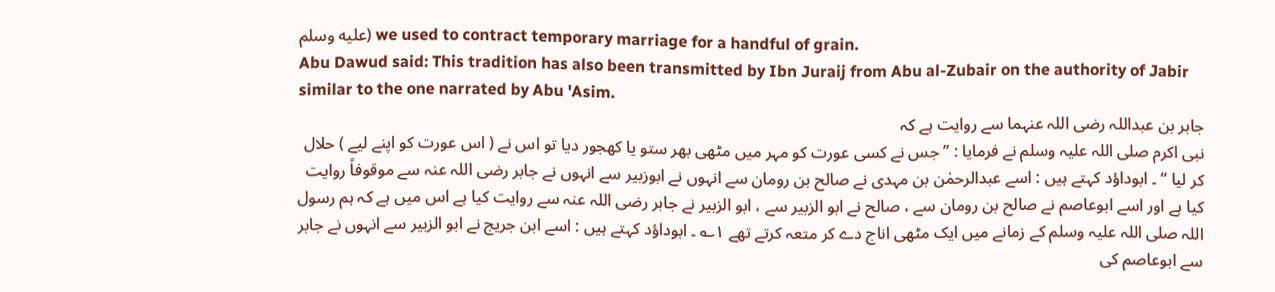عليه وسلم) we used to contract temporary marriage for a handful of grain.
Abu Dawud said: This tradition has also been transmitted by Ibn Juraij from Abu al-Zubair on the authority of Jabir similar to the one narrated by Abu 'Asim.
جابر بن عبداللہ رضی اللہ عنہما سے روایت ہے کہ
نبی اکرم صلی اللہ علیہ وسلم نے فرمایا : ” جس نے کسی عورت کو مہر میں مٹھی بھر ستو یا کھجور دیا تو اس نے ( اس عورت کو اپنے لیے ) حلال کر لیا “ ۔ ابوداؤد کہتے ہیں : اسے عبدالرحمٰن بن مہدی نے صالح بن رومان سے انہوں نے ابوزبیر سے انہوں نے جابر رضی اللہ عنہ سے موقوفاً روایت کیا ہے اور اسے ابوعاصم نے صالح بن رومان سے ، صالح نے ابو الزبیر سے ، ابو الزبیر نے جابر رضی اللہ عنہ سے روایت کیا ہے اس میں ہے کہ ہم رسول اللہ صلی اللہ علیہ وسلم کے زمانے میں ایک مٹھی اناج دے کر متعہ کرتے تھے ۱؎ ۔ ابوداؤد کہتے ہیں : اسے ابن جریج نے ابو الزبیر سے انہوں نے جابر سے ابوعاصم کی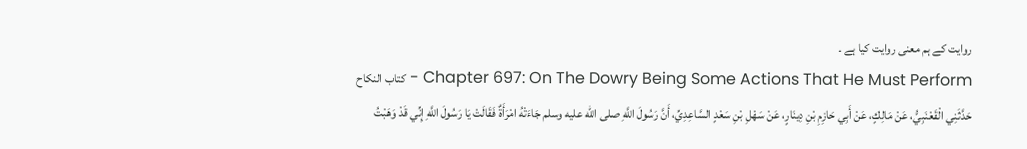روایت کے ہم معنی روایت کیا ہے ۔
Chapter 697: On The Dowry Being Some Actions That He Must Perform - كتاب النكاح
حَدَّثَنِي الْقَعْنَبِيُّ، عَنْ مَالِكٍ، عَنْ أَبِي حَازِمِ بْنِ دِينَارٍ، عَنْ سَهْلِ بْنِ سَعْدٍ السَّاعِدِيِّ، أَنَّ رَسُولَ اللَّهِ صلى الله عليه وسلم جَاءَتْهُ امْرَأَةٌ فَقَالَتْ يَا رَسُولَ اللَّهِ إِنِّي قَدْ وَهَبْتُ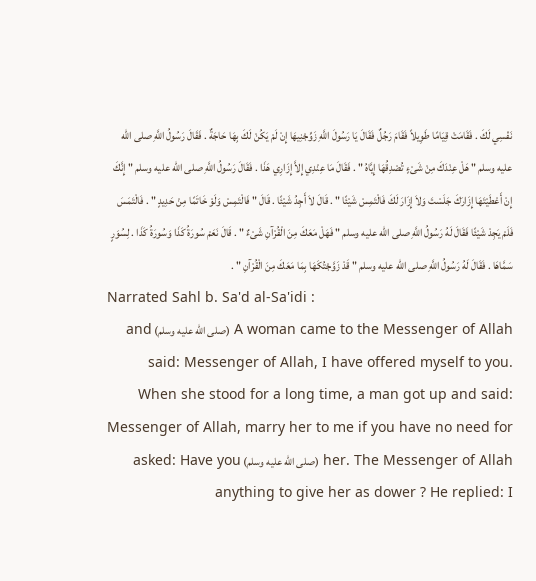نَفْسِي لَكَ . فَقَامَتْ قِيَامًا طَوِيلاً فَقَامَ رَجُلٌ فَقَالَ يَا رَسُولَ اللَّهِ زَوِّجْنِيهَا إِنْ لَمْ يَكُنْ لَكَ بِهَا حَاجَةٌ . فَقَالَ رَسُولُ اللَّهِ صلى الله عليه وسلم " هَلْ عِنْدَكَ مِنْ شَىْءٍ تُصْدِقُهَا إِيَّاهُ " . فَقَالَ مَا عِنْدِي إِلاَّ إِزَارِي هَذَا . فَقَالَ رَسُولُ اللَّهِ صلى الله عليه وسلم " إِنَّكَ إِنْ أَعْطَيْتَهَا إِزَارَكَ جَلَسْتَ وَلاَ إِزَارَ لَكَ فَالْتَمِسْ شَيْئًا " . قَالَ لاَ أَجِدُ شَيْئًا . قَالَ " فَالْتَمِسْ وَلَوْ خَاتَمًا مِنْ حَدِيدٍ " . فَالْتَمَسَ فَلَمْ يَجِدْ شَيْئًا فَقَالَ لَهُ رَسُولُ اللَّهِ صلى الله عليه وسلم " فَهَلْ مَعَكَ مِنَ الْقُرْآنِ شَىْءٌ " . قَالَ نَعَمْ سُورَةُ كَذَا وَسُورَةُ كَذَا . لِسُوَرٍ سَمَّاهَا . فَقَالَ لَهُ رَسُولُ اللَّهِ صلى الله عليه وسلم " قَدْ زَوَّجْتُكَهَا بِمَا مَعَكَ مِنَ الْقُرْآنِ " .
Narrated Sahl b. Sa'd al-Sa'idi :
A woman came to the Messenger of Allah (صلى الله عليه وسلم) and said: Messenger of Allah, I have offered myself to you. When she stood for a long time, a man got up and said: Messenger of Allah, marry her to me if you have no need for her. The Messenger of Allah (صلى الله عليه وسلم) asked: Have you anything to give her as dower ? He replied: I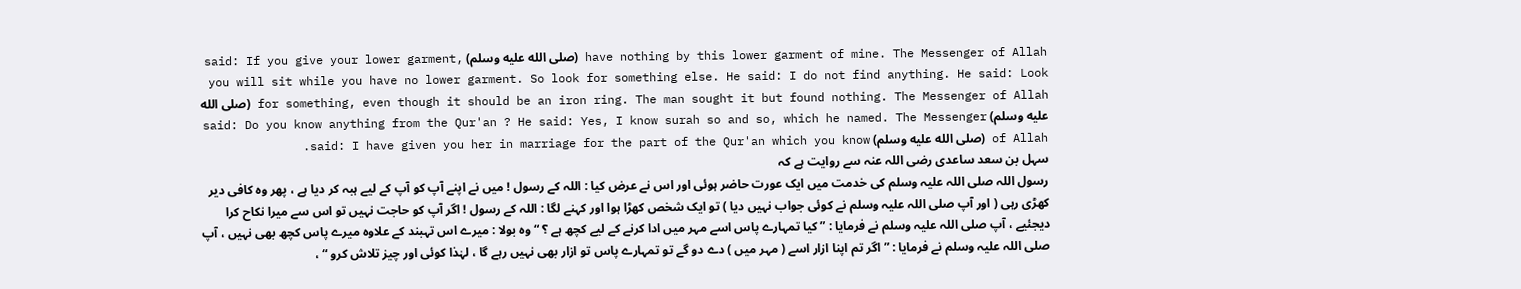have nothing by this lower garment of mine. The Messenger of Allah (صلى الله عليه وسلم) said: If you give your lower garment, you will sit while you have no lower garment. So look for something else. He said: I do not find anything. He said: Look for something, even though it should be an iron ring. The man sought it but found nothing. The Messenger of Allah (صلى الله عليه وسلم) said: Do you know anything from the Qur'an ? He said: Yes, I know surah so and so, which he named. The Messenger of Allah (صلى الله عليه وسلم) said: I have given you her in marriage for the part of the Qur'an which you know.
سہل بن سعد ساعدی رضی اللہ عنہ سے روایت ہے کہ
رسول اللہ صلی اللہ علیہ وسلم کی خدمت میں ایک عورت حاضر ہوئی اور اس نے عرض کیا : اللہ کے رسول ! میں نے اپنے آپ کو آپ کے لیے ہبہ کر دیا ہے ، پھر وہ کافی دیر کھڑی رہی ( اور آپ صلی اللہ علیہ وسلم نے کوئی جواب نہیں دیا ) تو ایک شخص کھڑا ہوا اور کہنے لگا : اللہ کے رسول ! اگر آپ کو حاجت نہیں تو اس سے میرا نکاح کرا دیجئیے ، آپ صلی اللہ علیہ وسلم نے فرمایا : ” کیا تمہارے پاس اسے مہر میں ادا کرنے کے لیے کچھ ہے ؟ “ وہ بولا : میرے اس تہبند کے علاوہ میرے پاس کچھ بھی نہیں ، آپ صلی اللہ علیہ وسلم نے فرمایا : ” اگر تم اپنا ازار اسے ( مہر میں ) دے دو گے تو تمہارے پاس تو ازار بھی نہیں رہے گا ، لہٰذا کوئی اور چیز تلاش کرو “ ،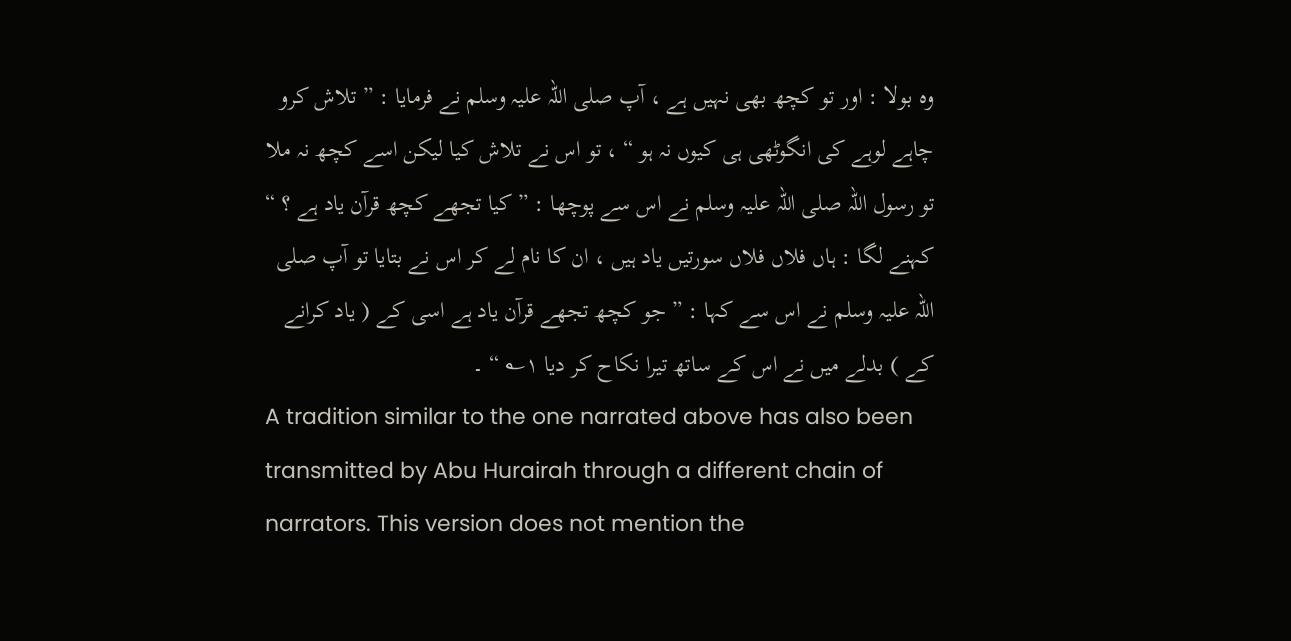وہ بولا : اور تو کچھ بھی نہیں ہے ، آپ صلی اللہ علیہ وسلم نے فرمایا : ” تلاش کرو چاہے لوہے کی انگوٹھی ہی کیوں نہ ہو “ ، تو اس نے تلاش کیا لیکن اسے کچھ نہ ملا تو رسول اللہ صلی اللہ علیہ وسلم نے اس سے پوچھا : ” کیا تجھے کچھ قرآن یاد ہے ؟ “ کہنے لگا : ہاں فلاں فلاں سورتیں یاد ہیں ، ان کا نام لے کر اس نے بتایا تو آپ صلی اللہ علیہ وسلم نے اس سے کہا : ” جو کچھ تجھے قرآن یاد ہے اسی کے ( یاد کرانے کے ) بدلے میں نے اس کے ساتھ تیرا نکاح کر دیا ۱؎ “ ۔
A tradition similar to the one narrated above has also been transmitted by Abu Hurairah through a different chain of narrators. This version does not mention the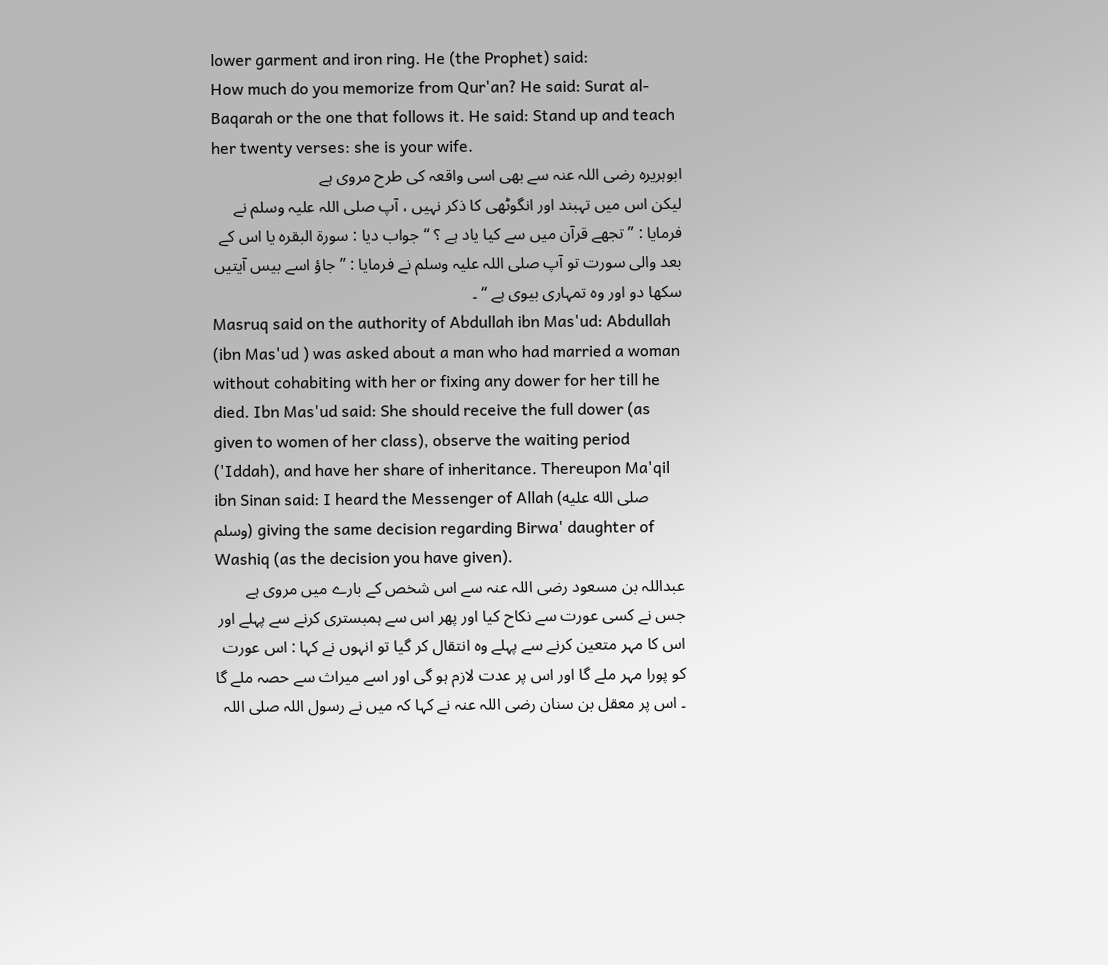lower garment and iron ring. He (the Prophet) said:
How much do you memorize from Qur'an? He said: Surat al-Baqarah or the one that follows it. He said: Stand up and teach her twenty verses: she is your wife.
ابوہریرہ رضی اللہ عنہ سے بھی اسی واقعہ کی طرح مروی ہے
لیکن اس میں تہبند اور انگوٹھی کا ذکر نہیں ، آپ صلی اللہ علیہ وسلم نے فرمایا : ” تجھے قرآن میں سے کیا یاد ہے ؟ “ جواب دیا : سورۃ البقرہ یا اس کے بعد والی سورت تو آپ صلی اللہ علیہ وسلم نے فرمایا : ” جاؤ اسے بیس آیتیں سکھا دو اور وہ تمہاری بیوی ہے “ ۔
Masruq said on the authority of Abdullah ibn Mas'ud: Abdullah (ibn Mas'ud ) was asked about a man who had married a woman without cohabiting with her or fixing any dower for her till he died. Ibn Mas'ud said: She should receive the full dower (as given to women of her class), observe the waiting period ('Iddah), and have her share of inheritance. Thereupon Ma'qil ibn Sinan said: I heard the Messenger of Allah (صلى الله عليه وسلم) giving the same decision regarding Birwa' daughter of Washiq (as the decision you have given).
عبداللہ بن مسعود رضی اللہ عنہ سے اس شخص کے بارے میں مروی ہے
جس نے کسی عورت سے نکاح کیا اور پھر اس سے ہمبستری کرنے سے پہلے اور اس کا مہر متعین کرنے سے پہلے وہ انتقال کر گیا تو انہوں نے کہا : اس عورت کو پورا مہر ملے گا اور اس پر عدت لازم ہو گی اور اسے میراث سے حصہ ملے گا ۔ اس پر معقل بن سنان رضی اللہ عنہ نے کہا کہ میں نے رسول اللہ صلی اللہ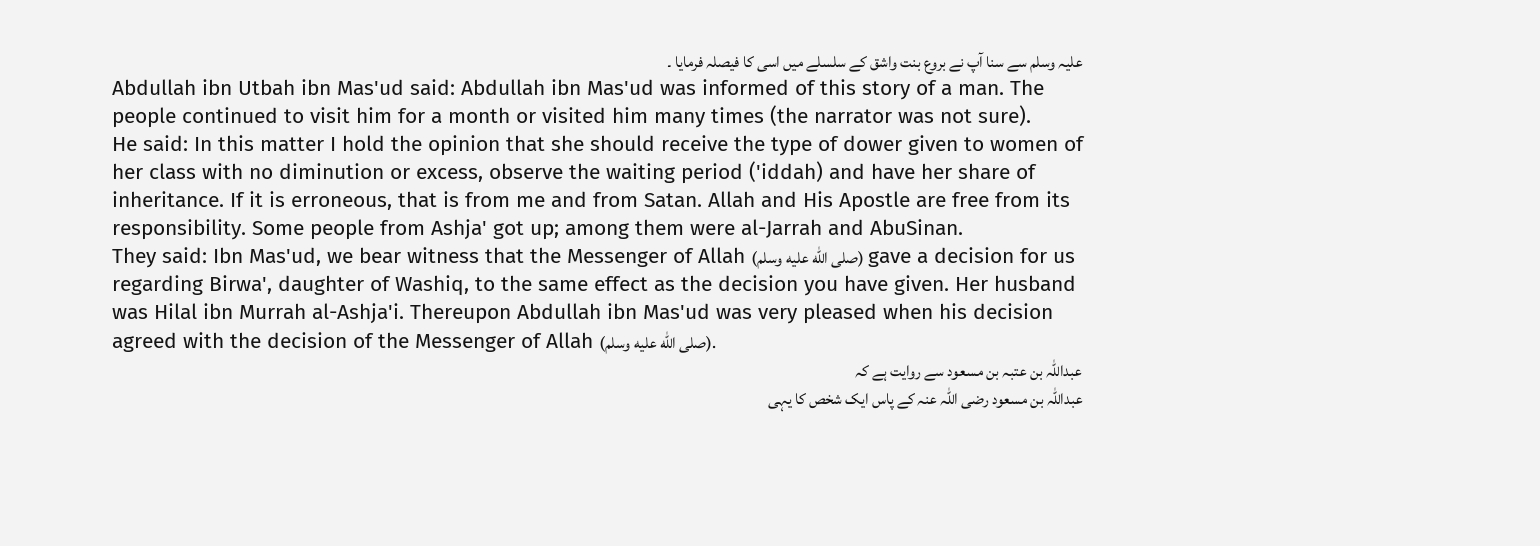علیہ وسلم سے سنا آپ نے بروع بنت واشق کے سلسلے میں اسی کا فیصلہ فرمایا ۔
Abdullah ibn Utbah ibn Mas'ud said: Abdullah ibn Mas'ud was informed of this story of a man. The people continued to visit him for a month or visited him many times (the narrator was not sure).
He said: In this matter I hold the opinion that she should receive the type of dower given to women of her class with no diminution or excess, observe the waiting period ('iddah) and have her share of inheritance. If it is erroneous, that is from me and from Satan. Allah and His Apostle are free from its responsibility. Some people from Ashja' got up; among them were al-Jarrah and AbuSinan.
They said: Ibn Mas'ud, we bear witness that the Messenger of Allah (صلى الله عليه وسلم) gave a decision for us regarding Birwa', daughter of Washiq, to the same effect as the decision you have given. Her husband was Hilal ibn Murrah al-Ashja'i. Thereupon Abdullah ibn Mas'ud was very pleased when his decision agreed with the decision of the Messenger of Allah (صلى الله عليه وسلم).
عبداللہ بن عتبہ بن مسعود سے روایت ہے کہ
عبداللہ بن مسعود رضی اللہ عنہ کے پاس ایک شخص کا یہی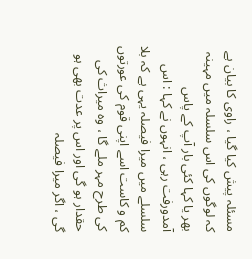مسئلہ پیش کیا گیا ، راوی کا بیان ہے کہ لوگوں کی اس سلسلہ میں مہینہ بھر یا کہا کئی بار آپ کے پاس آمدورفت رہی ، انہوں نے کہا : اس سلسلے میں میرا فیصلہ یہی ہے کہ بلا کم و کاست اسے اپنی قوم کی عورتوں کی طرح مہر ملے گا ، وہ میراث کی حقدار ہو گی اور اس پر عدت بھی ہو گی ، اگر میرا فیصلہ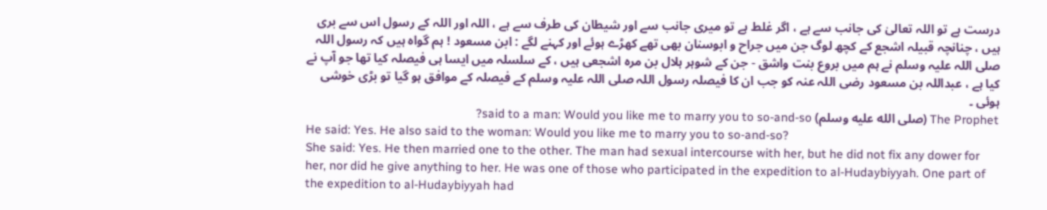درست ہے تو اللہ تعالیٰ کی جانب سے ہے ، اگر غلط ہے تو میری جانب سے اور شیطان کی طرف سے ہے ، اللہ اور اللہ کے رسول اس سے بری ہیں ، چنانچہ قبیلہ اشجع کے کچھ لوگ جن میں جراح و ابوسنان بھی تھے کھڑے ہوئے اور کہنے لگے : ابن مسعود ! ہم گواہ ہیں کہ رسول اللہ صلی اللہ علیہ وسلم نے ہم میں بروع بنت واشق - جن کے شوہر ہلال بن مرہ اشجعی ہیں ، کے سلسلہ میں ایسا ہی فیصلہ کیا تھا جو آپ نے کیا ہے ، عبداللہ بن مسعود رضی اللہ عنہ کو جب ان کا فیصلہ رسول اللہ صلی اللہ علیہ وسلم کے فیصلہ کے موافق ہو گیا تو بڑی خوشی ہوئی ۔
The Prophet (صلى الله عليه وسلم) said to a man: Would you like me to marry you to so-and-so?
He said: Yes. He also said to the woman: Would you like me to marry you to so-and-so?
She said: Yes. He then married one to the other. The man had sexual intercourse with her, but he did not fix any dower for her, nor did he give anything to her. He was one of those who participated in the expedition to al-Hudaybiyyah. One part of the expedition to al-Hudaybiyyah had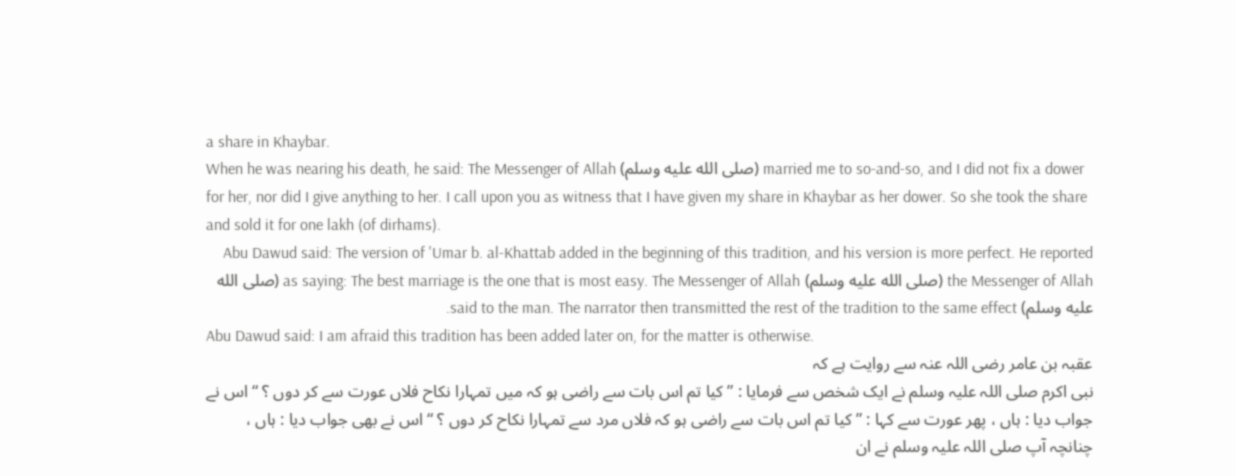a share in Khaybar.
When he was nearing his death, he said: The Messenger of Allah (صلى الله عليه وسلم) married me to so-and-so, and I did not fix a dower for her, nor did I give anything to her. I call upon you as witness that I have given my share in Khaybar as her dower. So she took the share and sold it for one lakh (of dirhams).
Abu Dawud said: The version of 'Umar b. al-Khattab added in the beginning of this tradition, and his version is more perfect. He reported the Messenger of Allah (صلى الله عليه وسلم) as saying: The best marriage is the one that is most easy. The Messenger of Allah (صلى الله عليه وسلم) said to the man. The narrator then transmitted the rest of the tradition to the same effect.
Abu Dawud said: I am afraid this tradition has been added later on, for the matter is otherwise.
عقبہ بن عامر رضی اللہ عنہ سے روایت ہے کہ
نبی اکرم صلی اللہ علیہ وسلم نے ایک شخص سے فرمایا : ” کیا تم اس بات سے راضی ہو کہ میں تمہارا نکاح فلاں عورت سے کر دوں ؟ “ اس نے جواب دیا : ہاں ، پھر عورت سے کہا : ” کیا تم اس بات سے راضی ہو کہ فلاں مرد سے تمہارا نکاح کر دوں ؟ “ اس نے بھی جواب دیا : ہاں ، چنانچہ آپ صلی اللہ علیہ وسلم نے ان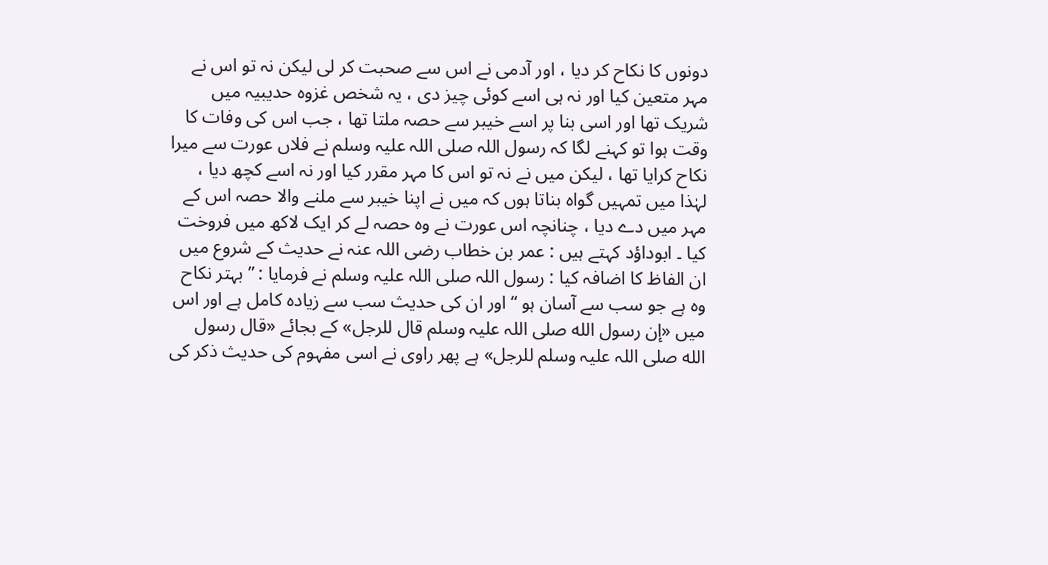دونوں کا نکاح کر دیا ، اور آدمی نے اس سے صحبت کر لی لیکن نہ تو اس نے مہر متعین کیا اور نہ ہی اسے کوئی چیز دی ، یہ شخص غزوہ حدیبیہ میں شریک تھا اور اسی بنا پر اسے خیبر سے حصہ ملتا تھا ، جب اس کی وفات کا وقت ہوا تو کہنے لگا کہ رسول اللہ صلی اللہ علیہ وسلم نے فلاں عورت سے میرا نکاح کرایا تھا ، لیکن میں نے نہ تو اس کا مہر مقرر کیا اور نہ اسے کچھ دیا ، لہٰذا میں تمہیں گواہ بناتا ہوں کہ میں نے اپنا خیبر سے ملنے والا حصہ اس کے مہر میں دے دیا ، چنانچہ اس عورت نے وہ حصہ لے کر ایک لاکھ میں فروخت کیا ۔ ابوداؤد کہتے ہیں : عمر بن خطاب رضی اللہ عنہ نے حدیث کے شروع میں ان الفاظ کا اضافہ کیا : رسول اللہ صلی اللہ علیہ وسلم نے فرمایا : ” بہتر نکاح وہ ہے جو سب سے آسان ہو “ اور ان کی حدیث سب سے زیادہ کامل ہے اور اس میں «إن رسول الله صلی اللہ علیہ وسلم قال للرجل» کے بجائے «قال رسول الله صلی اللہ علیہ وسلم للرجل» ہے پھر راوی نے اسی مفہوم کی حدیث ذکر کی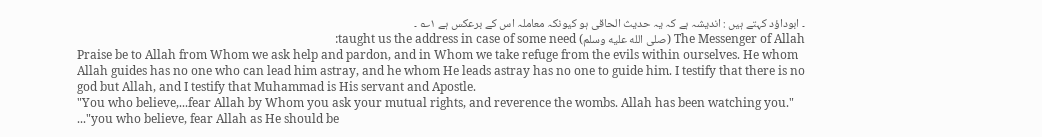۔ ابوداؤد کہتے ہیں : اندیشہ ہے کہ یہ حدیث الحاقی ہو کیونکہ معاملہ اس کے برعکس ہے ۱؎ ۔
The Messenger of Allah (صلى الله عليه وسلم) taught us the address in case of some need:
Praise be to Allah from Whom we ask help and pardon, and in Whom we take refuge from the evils within ourselves. He whom Allah guides has no one who can lead him astray, and he whom He leads astray has no one to guide him. I testify that there is no god but Allah, and I testify that Muhammad is His servant and Apostle.
"You who believe,...fear Allah by Whom you ask your mutual rights, and reverence the wombs. Allah has been watching you." ..."you who believe, fear Allah as He should be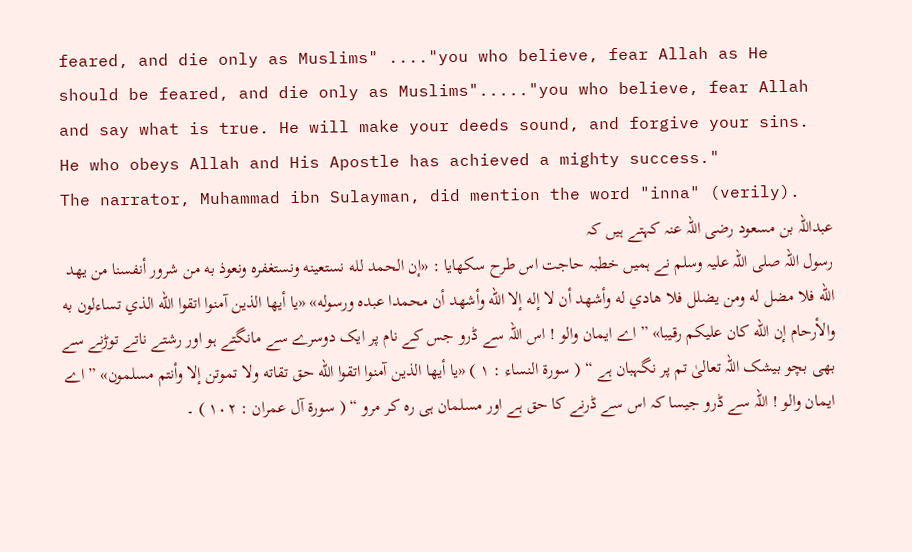feared, and die only as Muslims" ...."you who believe, fear Allah as He should be feared, and die only as Muslims"....."you who believe, fear Allah and say what is true. He will make your deeds sound, and forgive your sins. He who obeys Allah and His Apostle has achieved a mighty success."
The narrator, Muhammad ibn Sulayman, did mention the word "inna" (verily).
عبداللہ بن مسعود رضی اللہ عنہ کہتے ہیں کہ
رسول اللہ صلی اللہ علیہ وسلم نے ہمیں خطبہ حاجت اس طرح سکھایا : «إن الحمد لله نستعينه ونستغفره ونعوذ به من شرور أنفسنا من يهد الله فلا مضل له ومن يضلل فلا هادي له وأشهد أن لا إله إلا الله وأشهد أن محمدا عبده ورسوله» «يا أيها الذين آمنوا اتقوا الله الذي تساءلون به والأرحام إن الله كان عليكم رقيبا» ” اے ایمان والو ! اس اللہ سے ڈرو جس کے نام پر ایک دوسرے سے مانگتے ہو اور رشتے ناتے توڑنے سے بھی بچو بیشک اللہ تعالیٰ تم پر نگہبان ہے “ ( سورۃ النساء : ۱ ) «يا أيها الذين آمنوا اتقوا الله حق تقاته ولا تموتن إلا وأنتم مسلمون» ” اے ایمان والو ! اللہ سے ڈرو جیسا کہ اس سے ڈرنے کا حق ہے اور مسلمان ہی رہ کر مرو “ ( سورۃ آل عمران : ۱۰۲ ) ۔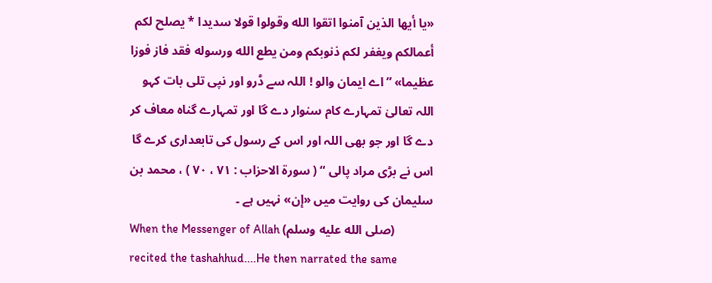«يا أيها الذين آمنوا اتقوا الله وقولوا قولا سديدا * يصلح لكم أعمالكم ويغفر لكم ذنوبكم ومن يطع الله ورسوله فقد فاز فوزا عظيما» ” اے ایمان والو ! اللہ سے ڈرو اور نپی تلی بات کہو اللہ تعالیٰ تمہارے کام سنوار دے گا اور تمہارے گناہ معاف کر دے گا اور جو بھی اللہ اور اس کے رسول کی تابعداری کرے گا اس نے بڑی مراد پالی “ ( سورۃ الاحزاب : ۷۱ ، ۷۰ ) ، محمد بن سلیمان کی روایت میں «إن» نہیں ہے ۔
When the Messenger of Allah (صلى الله عليه وسلم) recited the tashahhud....He then narrated the same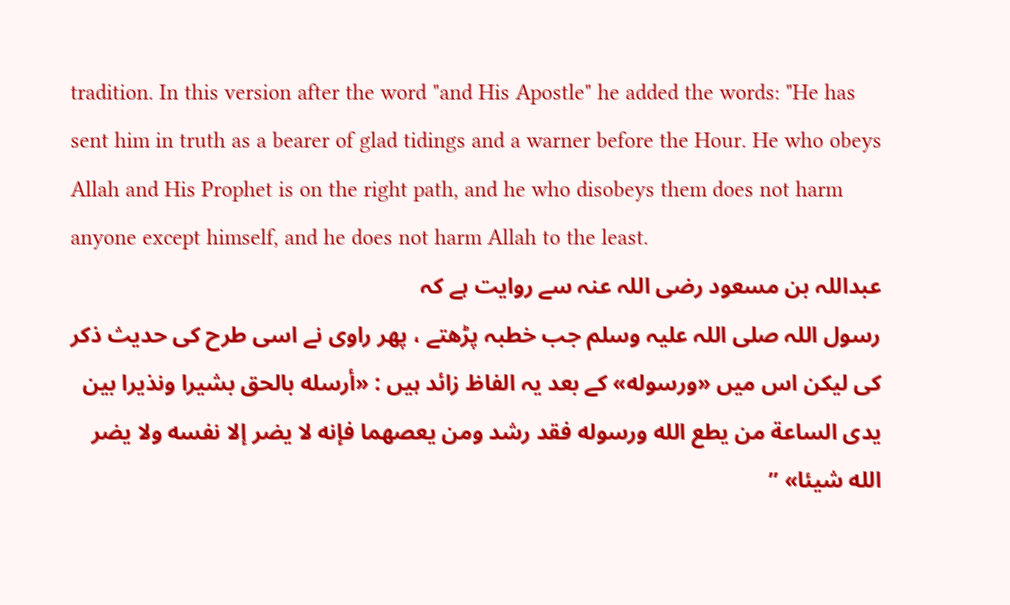tradition. In this version after the word "and His Apostle" he added the words: "He has sent him in truth as a bearer of glad tidings and a warner before the Hour. He who obeys Allah and His Prophet is on the right path, and he who disobeys them does not harm anyone except himself, and he does not harm Allah to the least.
عبداللہ بن مسعود رضی اللہ عنہ سے روایت ہے کہ
رسول اللہ صلی اللہ علیہ وسلم جب خطبہ پڑھتے ، پھر راوی نے اسی طرح کی حدیث ذکر کی لیکن اس میں «ورسوله» کے بعد یہ الفاظ زائد ہیں : «أرسله بالحق بشيرا ونذيرا بين يدى الساعة من يطع الله ورسوله فقد رشد ومن يعصهما فإنه لا يضر إلا نفسه ولا يضر الله شيئا» ”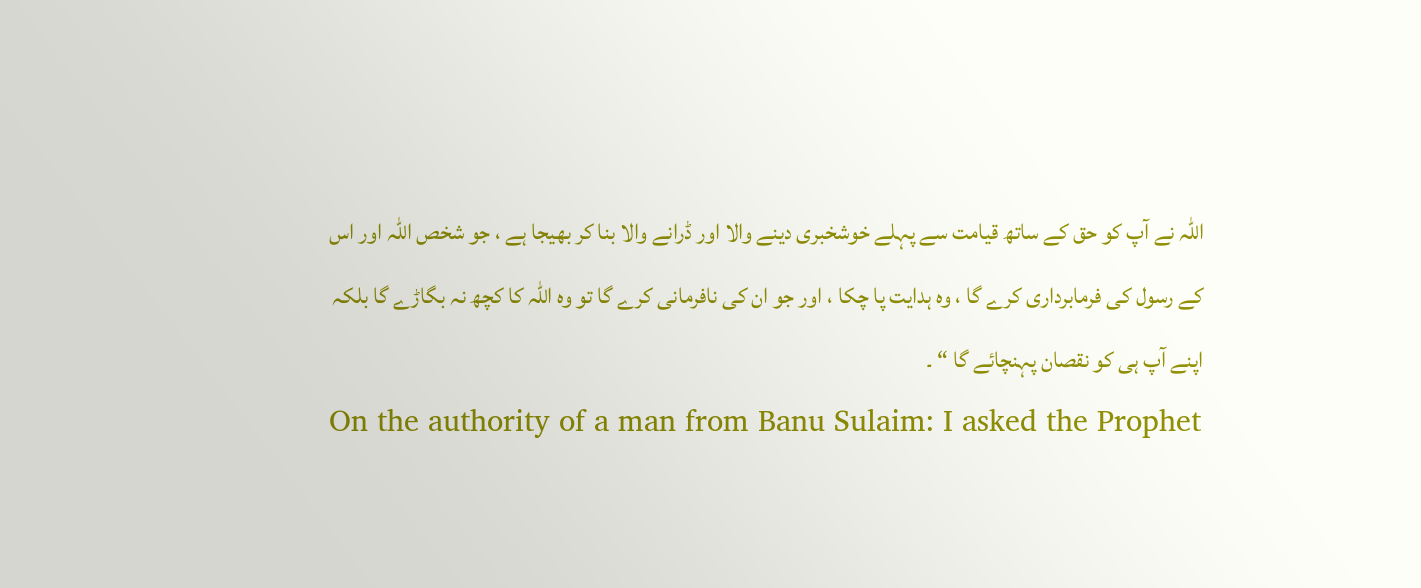اللہ نے آپ کو حق کے ساتھ قیامت سے پہلے خوشخبری دینے والا اور ڈرانے والا بنا کر بھیجا ہے ، جو شخص اللہ اور اس کے رسول کی فرمابرداری کرے گا ، وہ ہدایت پا چکا ، اور جو ان کی نافرمانی کرے گا تو وہ اللہ کا کچھ نہ بگاڑے گا بلکہ اپنے آپ ہی کو نقصان پہنچائے گا “ ۔
On the authority of a man from Banu Sulaim: I asked the Prophet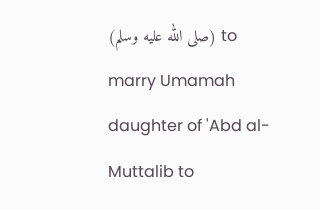(صلى الله عليه وسلم) to marry Umamah daughter of 'Abd al-Muttalib to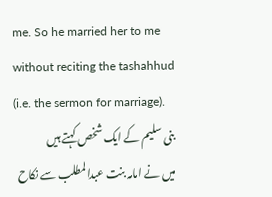me. So he married her to me without reciting the tashahhud (i.e. the sermon for marriage).
بنی سلیم کے ایک شخص کہتے ہیں
میں نے امامہ بنت عبدالمطلب سے نکاح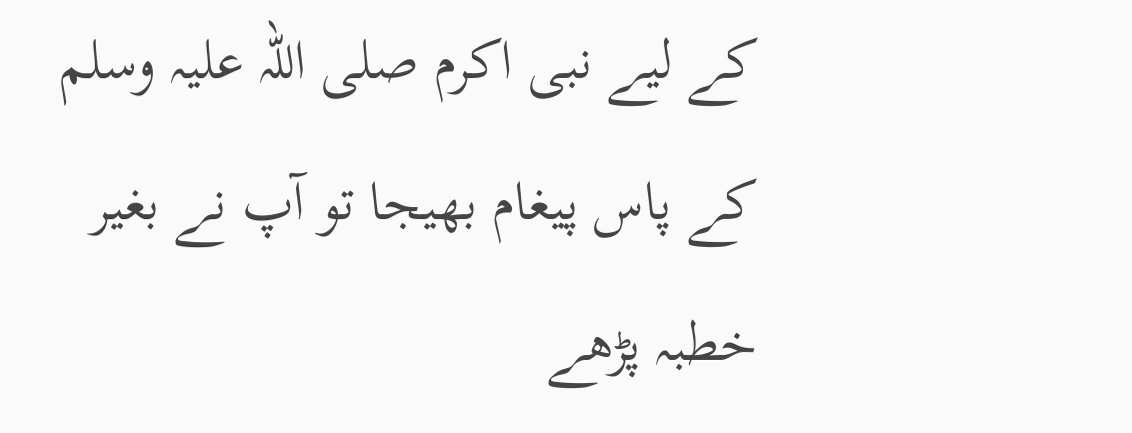کے لیے نبی اکرم صلی اللہ علیہ وسلم کے پاس پیغام بھیجا تو آپ نے بغیر خطبہ پڑھے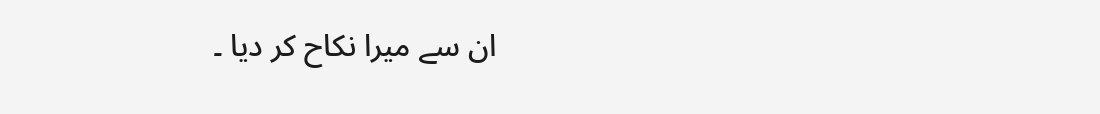ان سے میرا نکاح کر دیا ۔